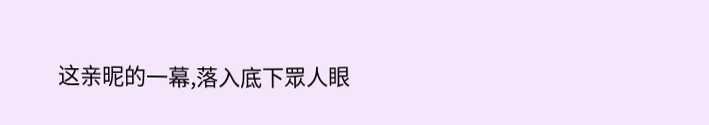这亲昵的一幕,落入底下眾人眼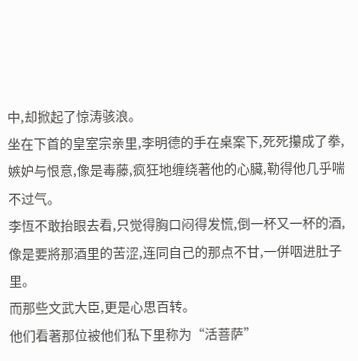中,却掀起了惊涛骇浪。
坐在下首的皇室宗亲里,李明德的手在桌案下,死死攥成了拳,嫉妒与恨意,像是毒藤,疯狂地缠绕著他的心臟,勒得他几乎喘不过气。
李恆不敢抬眼去看,只觉得胸口闷得发慌,倒一杯又一杯的酒,像是要將那酒里的苦涩,连同自己的那点不甘,一併咽进肚子里。
而那些文武大臣,更是心思百转。
他们看著那位被他们私下里称为“活菩萨”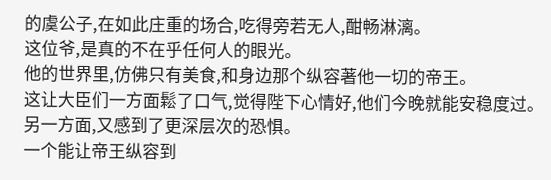的虞公子,在如此庄重的场合,吃得旁若无人,酣畅淋漓。
这位爷,是真的不在乎任何人的眼光。
他的世界里,仿佛只有美食,和身边那个纵容著他一切的帝王。
这让大臣们一方面鬆了口气,觉得陛下心情好,他们今晚就能安稳度过。
另一方面,又感到了更深层次的恐惧。
一个能让帝王纵容到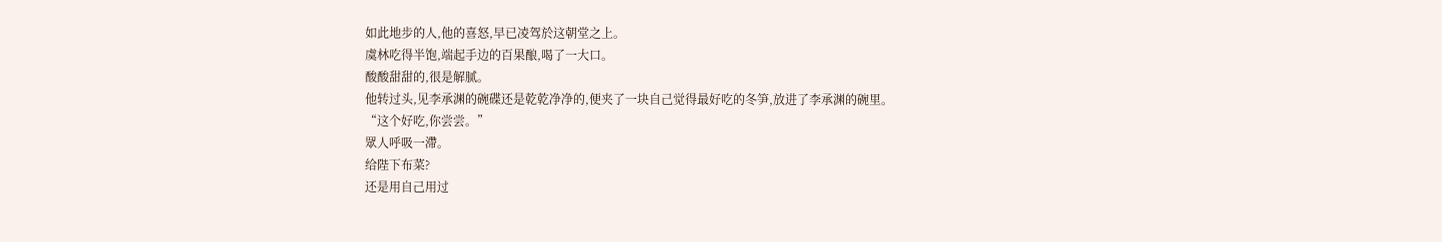如此地步的人,他的喜怒,早已凌驾於这朝堂之上。
虞林吃得半饱,端起手边的百果酿,喝了一大口。
酸酸甜甜的,很是解腻。
他转过头,见李承渊的碗碟还是乾乾净净的,便夹了一块自己觉得最好吃的冬笋,放进了李承渊的碗里。
“这个好吃,你尝尝。”
眾人呼吸一滯。
给陛下布菜?
还是用自己用过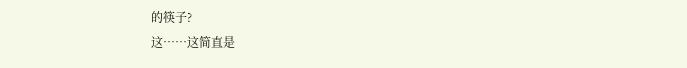的筷子?
这……这简直是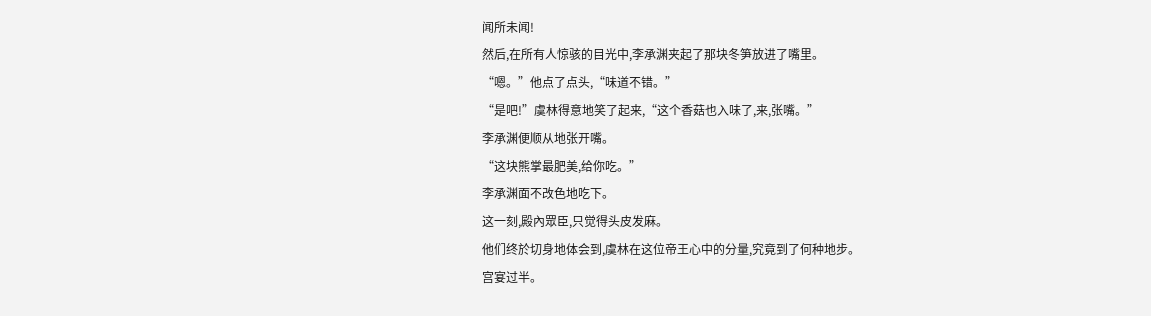闻所未闻!
然后,在所有人惊骇的目光中,李承渊夹起了那块冬笋放进了嘴里。
“嗯。”他点了点头,“味道不错。”
“是吧!”虞林得意地笑了起来,“这个香菇也入味了,来,张嘴。”
李承渊便顺从地张开嘴。
“这块熊掌最肥美,给你吃。”
李承渊面不改色地吃下。
这一刻,殿內眾臣,只觉得头皮发麻。
他们终於切身地体会到,虞林在这位帝王心中的分量,究竟到了何种地步。
宫宴过半。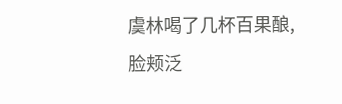虞林喝了几杯百果酿,脸颊泛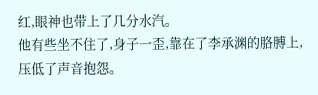红,眼神也带上了几分水汽。
他有些坐不住了,身子一歪,靠在了李承渊的胳膊上,压低了声音抱怨。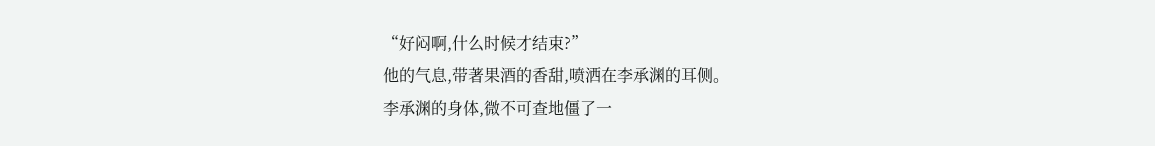“好闷啊,什么时候才结束?”
他的气息,带著果酒的香甜,喷洒在李承渊的耳侧。
李承渊的身体,微不可查地僵了一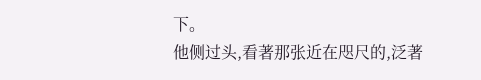下。
他侧过头,看著那张近在咫尺的,泛著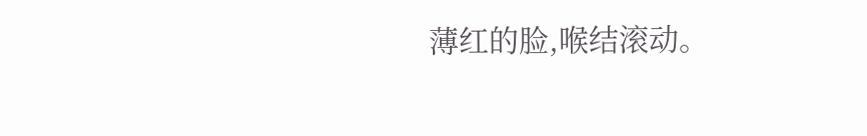薄红的脸,喉结滚动。